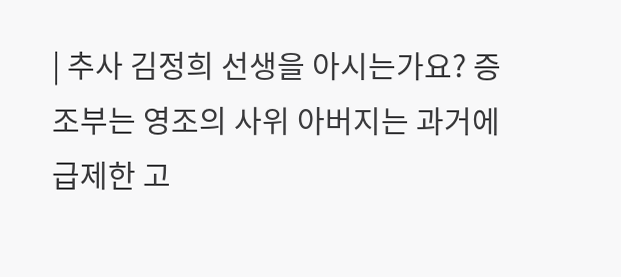| 추사 김정희 선생을 아시는가요? 증조부는 영조의 사위 아버지는 과거에 급제한 고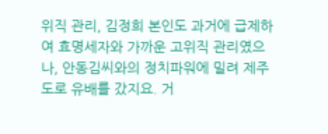위직 관리, 김정희 본인도 과거에 급제하여 효명세자와 가까운 고위직 관리였으나, 안동김씨와의 정치파워에 밀려 제주도로 유배를 갔지요. 거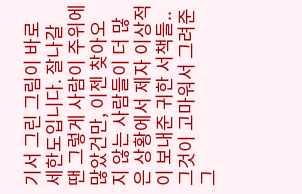기서 그린 그림이 바로 세한도입니다. 잘나갈 땐 그렇게 사람이 주위에 많았건만, 이젠 찾아오지 않는 사람들이 더 많은 상황에서 제자 이상적이 보내준 귀한 서책들.. 그것이 고마워서 그려준 그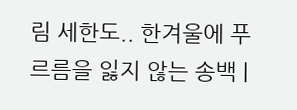림 세한도.. 한겨울에 푸르름을 잃지 않는 송백 |